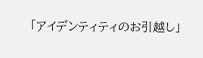「アイデンティティのお引越し」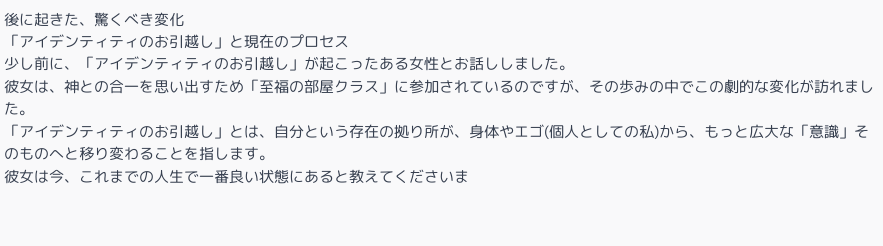後に起きた、驚くべき変化
「アイデンティティのお引越し」と現在のプロセス
少し前に、「アイデンティティのお引越し」が起こったある女性とお話ししました。
彼女は、神との合一を思い出すため「至福の部屋クラス」に参加されているのですが、その歩みの中でこの劇的な変化が訪れました。
「アイデンティティのお引越し」とは、自分という存在の拠り所が、身体やエゴ(個人としての私)から、もっと広大な「意識」そのものへと移り変わることを指します。
彼女は今、これまでの人生で一番良い状態にあると教えてくださいま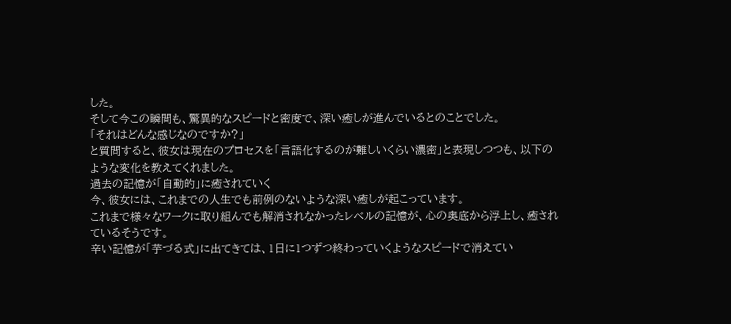した。
そして今この瞬間も、驚異的なスピードと密度で、深い癒しが進んでいるとのことでした。
「それはどんな感じなのですか?」
と質問すると、彼女は現在のプロセスを「言語化するのが難しいくらい濃密」と表現しつつも、以下のような変化を教えてくれました。
過去の記憶が「自動的」に癒されていく
今、彼女には、これまでの人生でも前例のないような深い癒しが起こっています。
これまで様々なワークに取り組んでも解消されなかったレベルの記憶が、心の奥底から浮上し、癒されているそうです。
辛い記憶が「芋づる式」に出てきては、1日に1つずつ終わっていくようなスピードで消えてい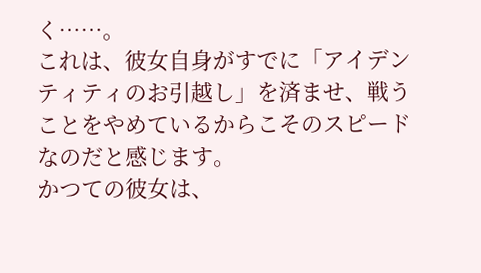く……。
これは、彼女自身がすでに「アイデンティティのお引越し」を済ませ、戦うことをやめているからこそのスピードなのだと感じます。
かつての彼女は、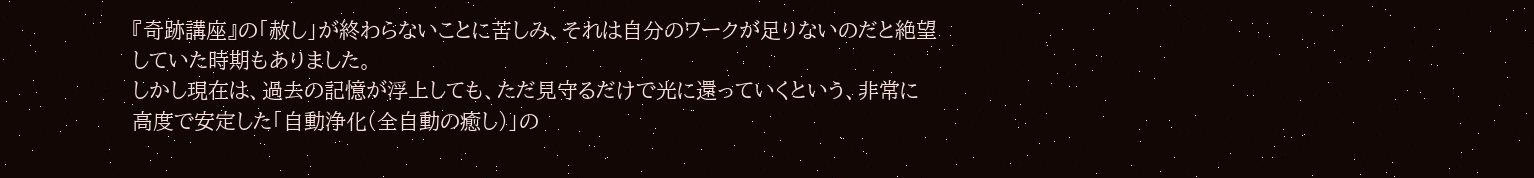『奇跡講座』の「赦し」が終わらないことに苦しみ、それは自分のワークが足りないのだと絶望していた時期もありました。
しかし現在は、過去の記憶が浮上しても、ただ見守るだけで光に還っていくという、非常に高度で安定した「自動浄化(全自動の癒し)」の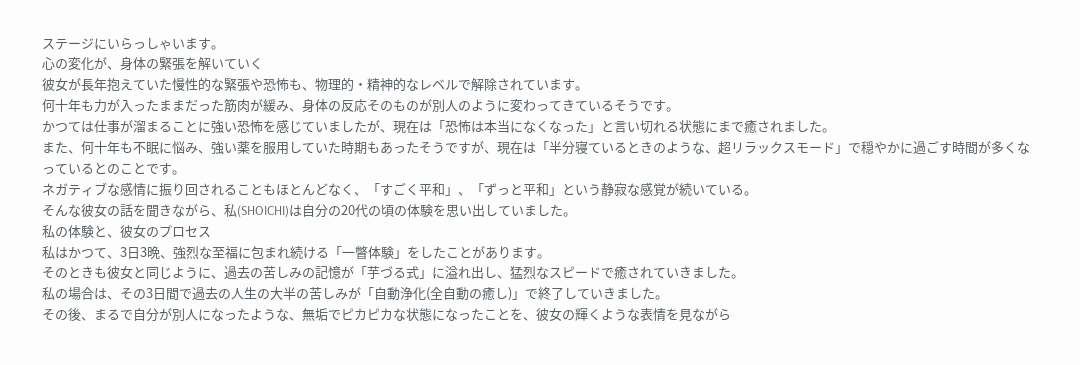ステージにいらっしゃいます。
心の変化が、身体の緊張を解いていく
彼女が長年抱えていた慢性的な緊張や恐怖も、物理的・精神的なレベルで解除されています。
何十年も力が入ったままだった筋肉が緩み、身体の反応そのものが別人のように変わってきているそうです。
かつては仕事が溜まることに強い恐怖を感じていましたが、現在は「恐怖は本当になくなった」と言い切れる状態にまで癒されました。
また、何十年も不眠に悩み、強い薬を服用していた時期もあったそうですが、現在は「半分寝ているときのような、超リラックスモード」で穏やかに過ごす時間が多くなっているとのことです。
ネガティブな感情に振り回されることもほとんどなく、「すごく平和」、「ずっと平和」という静寂な感覚が続いている。
そんな彼女の話を聞きながら、私(SHOICHI)は自分の20代の頃の体験を思い出していました。
私の体験と、彼女のプロセス
私はかつて、3日3晩、強烈な至福に包まれ続ける「一瞥体験」をしたことがあります。
そのときも彼女と同じように、過去の苦しみの記憶が「芋づる式」に溢れ出し、猛烈なスピードで癒されていきました。
私の場合は、その3日間で過去の人生の大半の苦しみが「自動浄化(全自動の癒し)」で終了していきました。
その後、まるで自分が別人になったような、無垢でピカピカな状態になったことを、彼女の輝くような表情を見ながら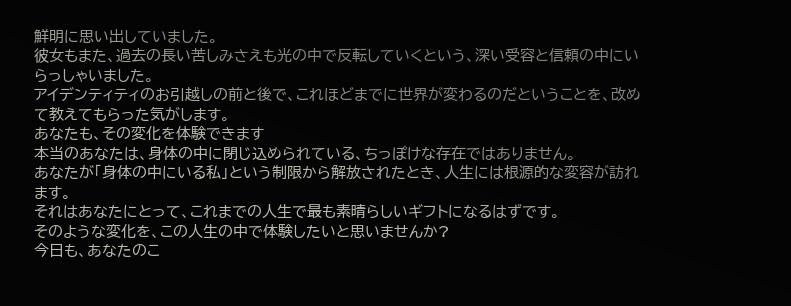鮮明に思い出していました。
彼女もまた、過去の長い苦しみさえも光の中で反転していくという、深い受容と信頼の中にいらっしゃいました。
アイデンティティのお引越しの前と後で、これほどまでに世界が変わるのだということを、改めて教えてもらった気がします。
あなたも、その変化を体験できます
本当のあなたは、身体の中に閉じ込められている、ちっぽけな存在ではありません。
あなたが「身体の中にいる私」という制限から解放されたとき、人生には根源的な変容が訪れます。
それはあなたにとって、これまでの人生で最も素晴らしいギフトになるはずです。
そのような変化を、この人生の中で体験したいと思いませんか?
今日も、あなたのこ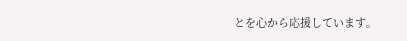とを心から応援しています。